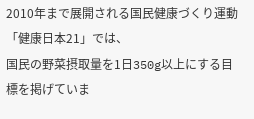2010年まで展開される国民健康づくり運動「健康日本21」では、
国民の野菜摂取量を1日350g以上にする目標を掲げていま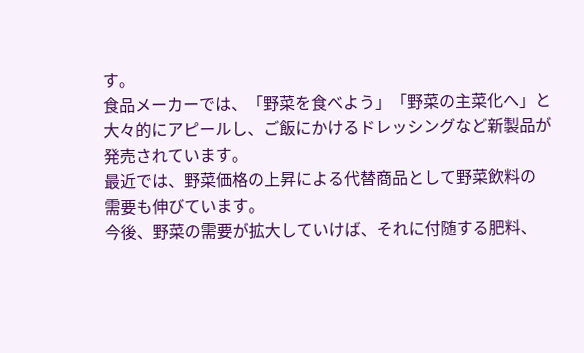す。
食品メーカーでは、「野菜を食べよう」「野菜の主菜化へ」と
大々的にアピールし、ご飯にかけるドレッシングなど新製品が
発売されています。
最近では、野菜価格の上昇による代替商品として野菜飲料の
需要も伸びています。
今後、野菜の需要が拡大していけば、それに付随する肥料、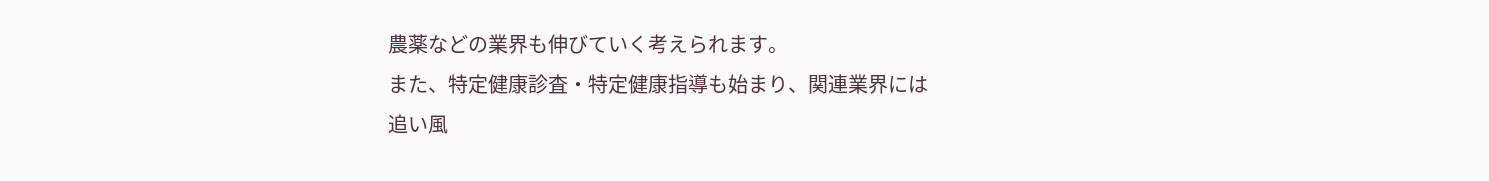農薬などの業界も伸びていく考えられます。
また、特定健康診査・特定健康指導も始まり、関連業界には
追い風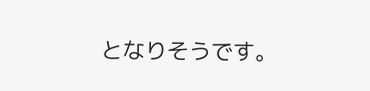となりそうです。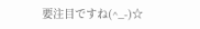要注目ですね(^_-)☆